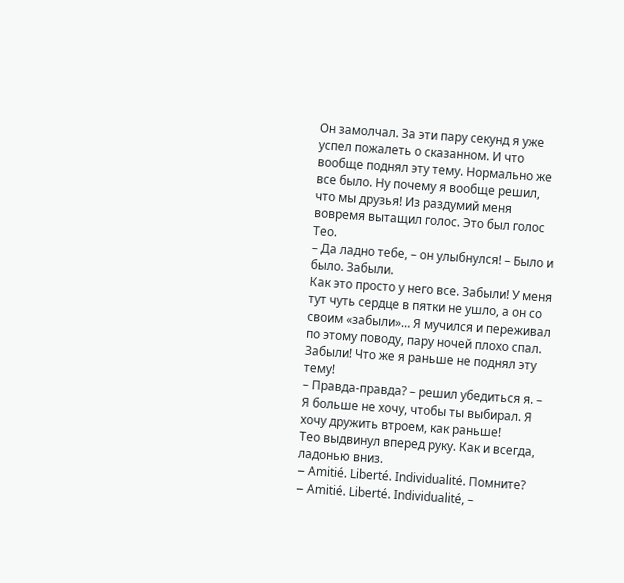Он замолчал. За эти пару секунд я уже успел пожалеть о сказанном. И что вообще поднял эту тему. Нормально же все было. Ну почему я вообще решил, что мы друзья! Из раздумий меня вовремя вытащил голос. Это был голос Тео.
– Да ладно тебе, – он улыбнулся! – Было и было. Забыли.
Как это просто у него все. Забыли! У меня тут чуть сердце в пятки не ушло, а он со своим «забыли»… Я мучился и переживал по этому поводу, пару ночей плохо спал. Забыли! Что же я раньше не поднял эту тему!
– Правда-правда? – решил убедиться я. – Я больше не хочу, чтобы ты выбирал. Я хочу дружить втроем, как раньше!
Тео выдвинул вперед руку. Как и всегда, ладонью вниз.
– Amitié. Liberté. Individualité. Помните?
– Amitié. Liberté. Individualité, –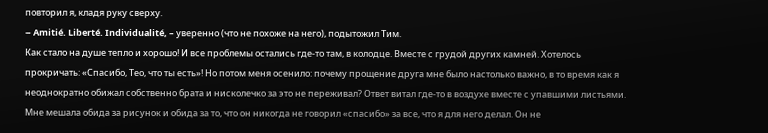повторил я, кладя руку сверху.
– Amitié. Liberté. Individualité, – уверенно (что не похоже на него), подытожил Тим.
Как стало на душе тепло и хорошо! И все проблемы остались где-то там, в колодце. Вместе с грудой других камней. Хотелось прокричать: «Спасибо, Тео, что ты есть»! Но потом меня осенило: почему прощение друга мне было настолько важно, в то время как я неоднократно обижал собственно брата и нисколечко за это не переживал? Ответ витал где-то в воздухе вместе с упавшими листьями. Мне мешала обида за рисунок и обида за то, что он никогда не говорил «спасибо» за все, что я для него делал. Он не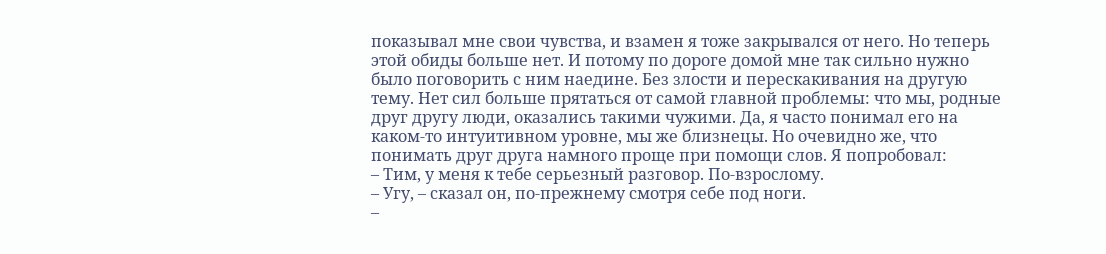показывал мне свои чувства, и взамен я тоже закрывался от него. Но теперь этой обиды больше нет. И потому по дороге домой мне так сильно нужно было поговорить с ним наедине. Без злости и перескакивания на другую тему. Нет сил больше прятаться от самой главной проблемы: что мы, родные друг другу люди, оказались такими чужими. Да, я часто понимал его на каком-то интуитивном уровне, мы же близнецы. Но очевидно же, что понимать друг друга намного проще при помощи слов. Я попробовал:
– Тим, у меня к тебе серьезный разговор. По-взрослому.
– Угу, – сказал он, по-прежнему смотря себе под ноги.
–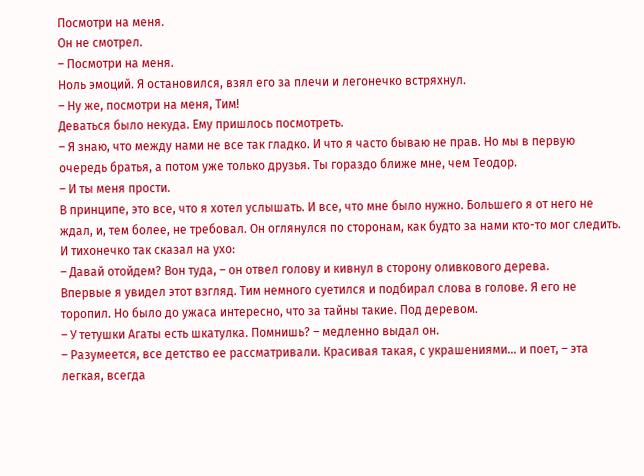Посмотри на меня.
Он не смотрел.
– Посмотри на меня.
Ноль эмоций. Я остановился, взял его за плечи и легонечко встряхнул.
– Ну же, посмотри на меня, Тим!
Деваться было некуда. Ему пришлось посмотреть.
– Я знаю, что между нами не все так гладко. И что я часто бываю не прав. Но мы в первую очередь братья, а потом уже только друзья. Ты гораздо ближе мне, чем Теодор.
– И ты меня прости.
В принципе, это все, что я хотел услышать. И все, что мне было нужно. Большего я от него не ждал, и, тем более, не требовал. Он оглянулся по сторонам, как будто за нами кто-то мог следить. И тихонечко так сказал на ухо:
– Давай отойдем? Вон туда, – он отвел голову и кивнул в сторону оливкового дерева.
Впервые я увидел этот взгляд. Тим немного суетился и подбирал слова в голове. Я его не торопил. Но было до ужаса интересно, что за тайны такие. Под деревом.
– У тетушки Агаты есть шкатулка. Помнишь? – медленно выдал он.
– Разумеется, все детство ее рассматривали. Красивая такая, с украшениями… и поет, – эта легкая, всегда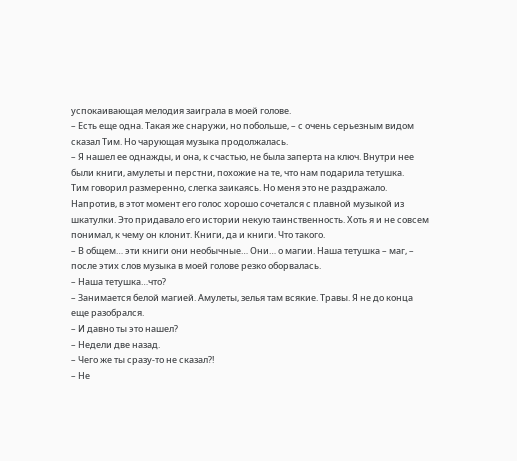успокаивающая мелодия заиграла в моей голове.
– Есть еще одна. Такая же снаружи, но побольше, – с очень серьезным видом сказал Тим. Но чарующая музыка продолжалась.
– Я нашел ее однажды, и она, к счастью, не была заперта на ключ. Внутри нее были книги, амулеты и перстни, похожие на те, что нам подарила тетушка.
Тим говорил размеренно, слегка заикаясь. Но меня это не раздражало. Напротив, в этот момент его голос хорошо сочетался с плавной музыкой из шкатулки. Это придавало его истории некую таинственность. Хоть я и не совсем понимал, к чему он клонит. Книги, да и книги. Что такого.
– В общем… эти книги они необычные… Они… о магии. Наша тетушка – маг, – после этих слов музыка в моей голове резко оборвалась.
– Наша тетушка…что?
– Занимается белой магией. Амулеты, зелья там всякие. Травы. Я не до конца еще разобрался.
– И давно ты это нашел?
– Недели две назад.
– Чего же ты сразу-то не сказал?!
– Не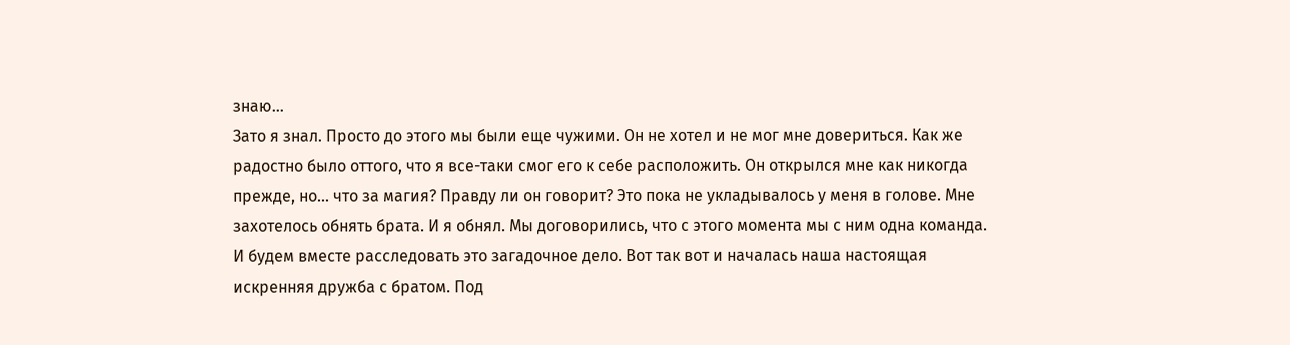знаю…
Зато я знал. Просто до этого мы были еще чужими. Он не хотел и не мог мне довериться. Как же радостно было оттого, что я все-таки смог его к себе расположить. Он открылся мне как никогда прежде, но… что за магия? Правду ли он говорит? Это пока не укладывалось у меня в голове. Мне захотелось обнять брата. И я обнял. Мы договорились, что с этого момента мы с ним одна команда. И будем вместе расследовать это загадочное дело. Вот так вот и началась наша настоящая искренняя дружба с братом. Под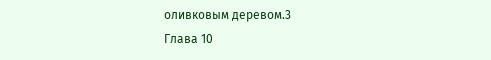оливковым деревом.3
Глава 10